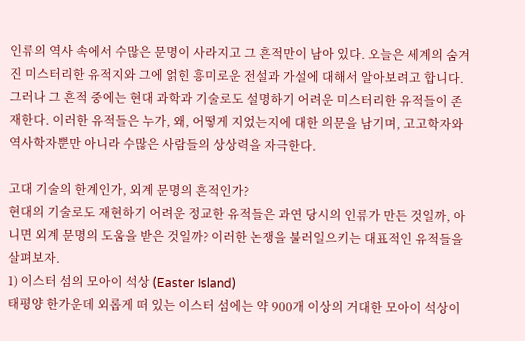인류의 역사 속에서 수많은 문명이 사라지고 그 흔적만이 남아 있다. 오늘은 세계의 숨겨진 미스터리한 유적지와 그에 얽힌 흥미로운 전설과 가설에 대해서 알아보려고 합니다. 그러나 그 흔적 중에는 현대 과학과 기술로도 설명하기 어려운 미스터리한 유적들이 존재한다. 이러한 유적들은 누가, 왜, 어떻게 지었는지에 대한 의문을 남기며, 고고학자와 역사학자뿐만 아니라 수많은 사람들의 상상력을 자극한다.

고대 기술의 한계인가, 외계 문명의 흔적인가?
현대의 기술로도 재현하기 어려운 정교한 유적들은 과연 당시의 인류가 만든 것일까, 아니면 외계 문명의 도움을 받은 것일까? 이러한 논쟁을 불러일으키는 대표적인 유적들을 살펴보자.
1) 이스터 섬의 모아이 석상 (Easter Island)
태평양 한가운데 외롭게 떠 있는 이스터 섬에는 약 900개 이상의 거대한 모아이 석상이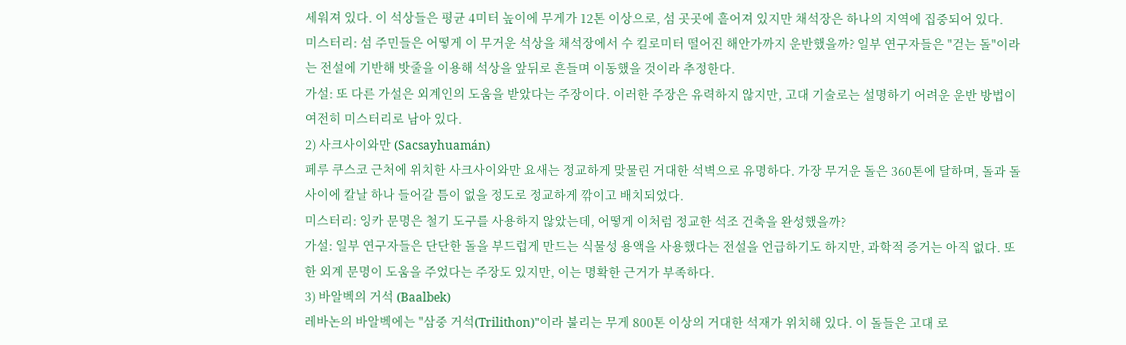세워져 있다. 이 석상들은 평균 4미터 높이에 무게가 12톤 이상으로, 섬 곳곳에 흩어져 있지만 채석장은 하나의 지역에 집중되어 있다.
미스터리: 섬 주민들은 어떻게 이 무거운 석상을 채석장에서 수 킬로미터 떨어진 해안가까지 운반했을까? 일부 연구자들은 "걷는 돌"이라는 전설에 기반해 밧줄을 이용해 석상을 앞뒤로 흔들며 이동했을 것이라 추정한다.
가설: 또 다른 가설은 외계인의 도움을 받았다는 주장이다. 이러한 주장은 유력하지 않지만, 고대 기술로는 설명하기 어려운 운반 방법이 여전히 미스터리로 남아 있다.
2) 사크사이와만 (Sacsayhuamán)
페루 쿠스코 근처에 위치한 사크사이와만 요새는 정교하게 맞물린 거대한 석벽으로 유명하다. 가장 무거운 돌은 360톤에 달하며, 돌과 돌 사이에 칼날 하나 들어갈 틈이 없을 정도로 정교하게 깎이고 배치되었다.
미스터리: 잉카 문명은 철기 도구를 사용하지 않았는데, 어떻게 이처럼 정교한 석조 건축을 완성했을까?
가설: 일부 연구자들은 단단한 돌을 부드럽게 만드는 식물성 용액을 사용했다는 전설을 언급하기도 하지만, 과학적 증거는 아직 없다. 또한 외계 문명이 도움을 주었다는 주장도 있지만, 이는 명확한 근거가 부족하다.
3) 바알벡의 거석 (Baalbek)
레바논의 바알벡에는 "삼중 거석(Trilithon)"이라 불리는 무게 800톤 이상의 거대한 석재가 위치해 있다. 이 돌들은 고대 로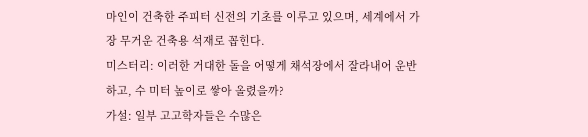마인이 건축한 주피터 신전의 기초를 이루고 있으며, 세계에서 가장 무거운 건축용 석재로 꼽힌다.
미스터리: 이러한 거대한 돌을 어떻게 채석장에서 잘라내어 운반하고, 수 미터 높이로 쌓아 올렸을까?
가설: 일부 고고학자들은 수많은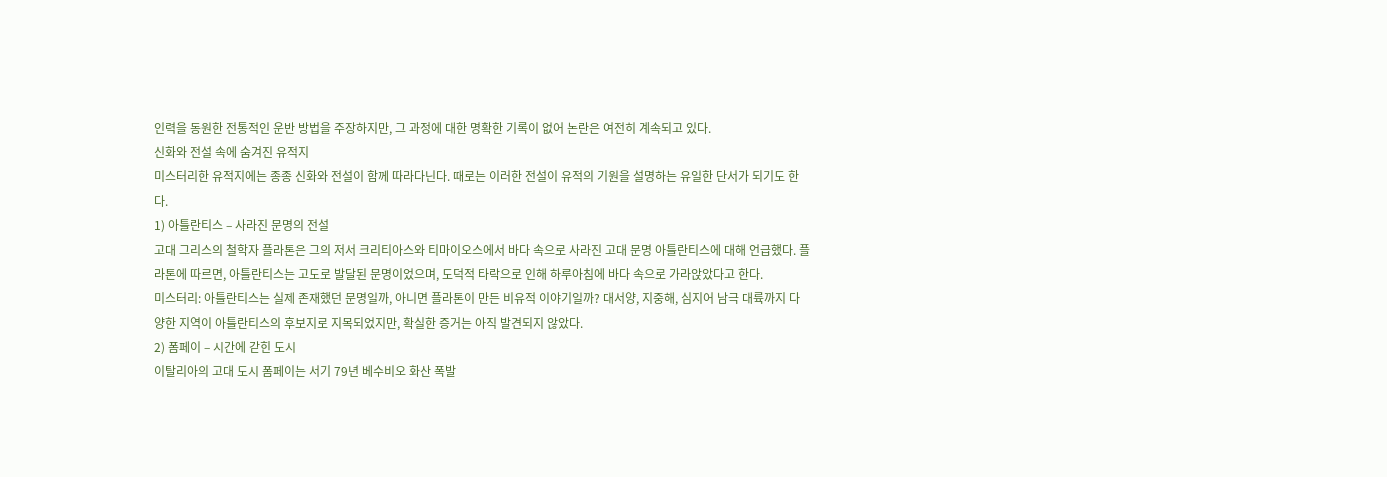인력을 동원한 전통적인 운반 방법을 주장하지만, 그 과정에 대한 명확한 기록이 없어 논란은 여전히 계속되고 있다.
신화와 전설 속에 숨겨진 유적지
미스터리한 유적지에는 종종 신화와 전설이 함께 따라다닌다. 때로는 이러한 전설이 유적의 기원을 설명하는 유일한 단서가 되기도 한다.
1) 아틀란티스 – 사라진 문명의 전설
고대 그리스의 철학자 플라톤은 그의 저서 크리티아스와 티마이오스에서 바다 속으로 사라진 고대 문명 아틀란티스에 대해 언급했다. 플라톤에 따르면, 아틀란티스는 고도로 발달된 문명이었으며, 도덕적 타락으로 인해 하루아침에 바다 속으로 가라앉았다고 한다.
미스터리: 아틀란티스는 실제 존재했던 문명일까, 아니면 플라톤이 만든 비유적 이야기일까? 대서양, 지중해, 심지어 남극 대륙까지 다양한 지역이 아틀란티스의 후보지로 지목되었지만, 확실한 증거는 아직 발견되지 않았다.
2) 폼페이 – 시간에 갇힌 도시
이탈리아의 고대 도시 폼페이는 서기 79년 베수비오 화산 폭발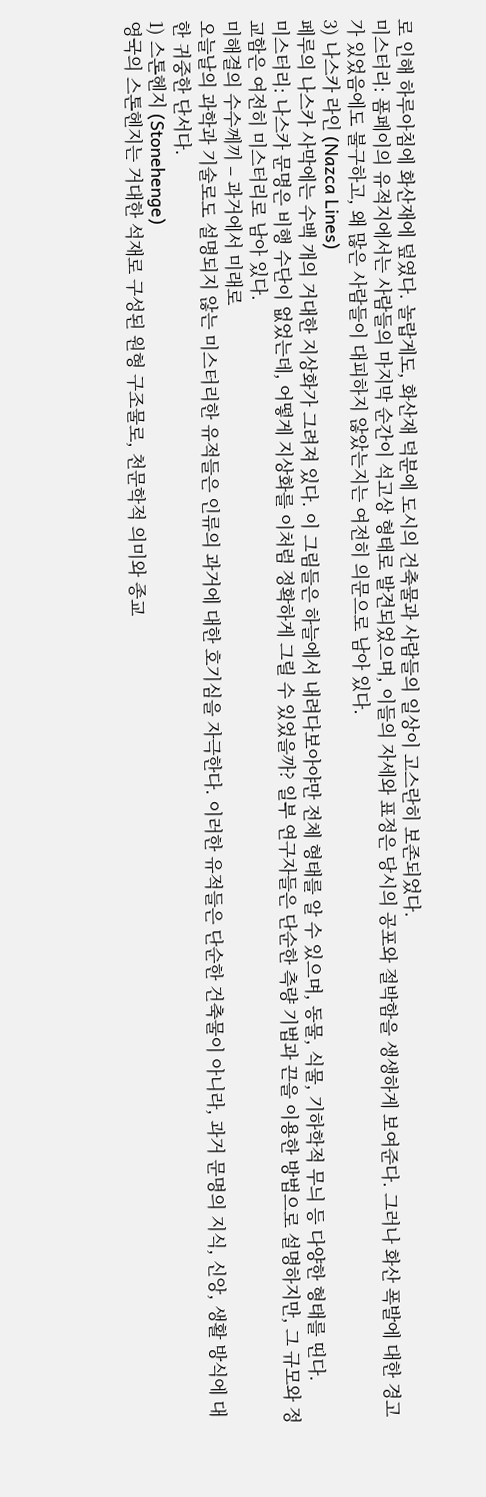로 인해 하루아침에 화산재에 덮였다. 놀랍게도, 화산재 덕분에 도시의 건축물과 사람들의 일상이 고스란히 보존되었다.
미스터리: 폼페이의 유적지에서는 사람들의 마지막 순간이 석고상 형태로 발견되었으며, 이들의 자세와 표정은 당시의 공포와 절박함을 생생하게 보여준다. 그러나 화산 폭발에 대한 경고가 있었음에도 불구하고, 왜 많은 사람들이 대피하지 않았는지는 여전히 의문으로 남아 있다.
3) 나스카 라인 (Nazca Lines)
페루의 나스카 사막에는 수백 개의 거대한 지상화가 그려져 있다. 이 그림들은 하늘에서 내려다보아야만 전체 형태를 알 수 있으며, 동물, 식물, 기하학적 무늬 등 다양한 형태를 띤다.
미스터리: 나스카 문명은 비행 수단이 없었는데, 어떻게 지상화를 이처럼 정확하게 그릴 수 있었을까? 일부 연구자들은 단순한 측량 기법과 끈을 이용한 방법으로 설명하지만, 그 규모와 정교함은 여전히 미스터리로 남아 있다.
미해결의 수수께끼 – 과거에서 미래로
오늘날의 과학과 기술로도 설명되지 않는 미스터리한 유적들은 인류의 과거에 대한 호기심을 자극한다. 이러한 유적들은 단순한 건축물이 아니라, 과거 문명의 지식, 신앙, 생활 방식에 대한 귀중한 단서다.
1) 스톤헨지 (Stonehenge)
영국의 스톤헨지는 거대한 석재로 구성된 원형 구조물로, 천문학적 의미와 종교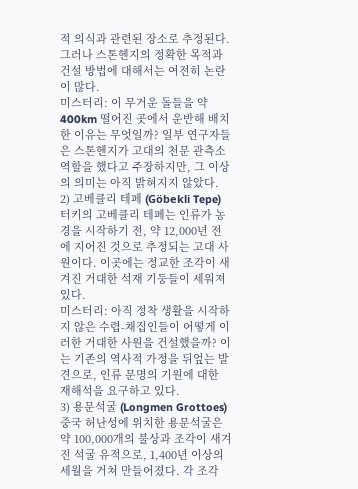적 의식과 관련된 장소로 추정된다. 그러나 스톤헨지의 정확한 목적과 건설 방법에 대해서는 여전히 논란이 많다.
미스터리: 이 무거운 돌들을 약 400km 떨어진 곳에서 운반해 배치한 이유는 무엇일까? 일부 연구자들은 스톤헨지가 고대의 천문 관측소 역할을 했다고 주장하지만, 그 이상의 의미는 아직 밝혀지지 않았다.
2) 고베클리 테페 (Göbekli Tepe)
터키의 고베클리 테페는 인류가 농경을 시작하기 전, 약 12,000년 전에 지어진 것으로 추정되는 고대 사원이다. 이곳에는 정교한 조각이 새겨진 거대한 석재 기둥들이 세워져 있다.
미스터리: 아직 정착 생활을 시작하지 않은 수렵-채집인들이 어떻게 이러한 거대한 사원을 건설했을까? 이는 기존의 역사적 가정을 뒤엎는 발견으로, 인류 문명의 기원에 대한 재해석을 요구하고 있다.
3) 용문석굴 (Longmen Grottoes)
중국 허난성에 위치한 용문석굴은 약 100,000개의 불상과 조각이 새겨진 석굴 유적으로, 1,400년 이상의 세월을 거쳐 만들어졌다. 각 조각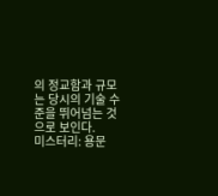의 정교함과 규모는 당시의 기술 수준을 뛰어넘는 것으로 보인다.
미스터리: 용문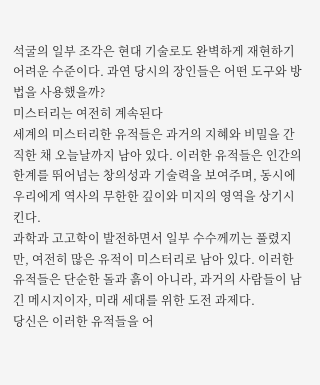석굴의 일부 조각은 현대 기술로도 완벽하게 재현하기 어려운 수준이다. 과연 당시의 장인들은 어떤 도구와 방법을 사용했을까?
미스터리는 여전히 계속된다
세계의 미스터리한 유적들은 과거의 지혜와 비밀을 간직한 채 오늘날까지 남아 있다. 이러한 유적들은 인간의 한계를 뛰어넘는 창의성과 기술력을 보여주며, 동시에 우리에게 역사의 무한한 깊이와 미지의 영역을 상기시킨다.
과학과 고고학이 발전하면서 일부 수수께끼는 풀렸지만, 여전히 많은 유적이 미스터리로 남아 있다. 이러한 유적들은 단순한 돌과 흙이 아니라, 과거의 사람들이 남긴 메시지이자, 미래 세대를 위한 도전 과제다.
당신은 이러한 유적들을 어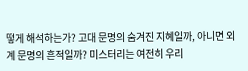떻게 해석하는가? 고대 문명의 숨겨진 지혜일까, 아니면 외계 문명의 흔적일까? 미스터리는 여전히 우리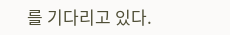를 기다리고 있다.